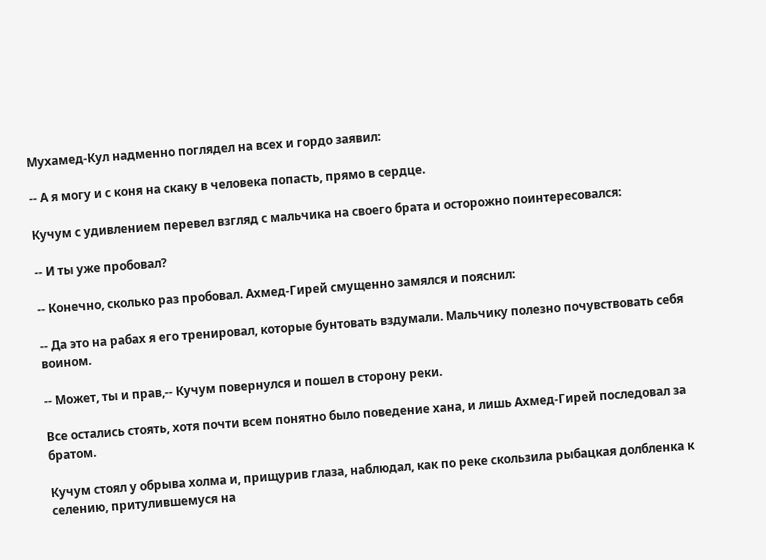Мухамед-Кул надменно поглядел на всех и гордо заявил:

-- А я могу и с коня на скаку в человека попасть, прямо в сердце.

Кучум с удивлением перевел взгляд с мальчика на своего брата и осторожно поинтересовался:

-- И ты уже пробовал?

-- Конечно, сколько раз пробовал. Ахмед-Гирей смущенно замялся и пояснил:

-- Да это на рабах я его тренировал, которые бунтовать вздумали. Мальчику полезно почувствовать себя воином.

-- Может, ты и прав,-- Кучум повернулся и пошел в сторону реки.

Все остались стоять, хотя почти всем понятно было поведение хана, и лишь Ахмед-Гирей последовал за братом.

Кучум стоял у обрыва холма и, прищурив глаза, наблюдал, как по реке скользила рыбацкая долбленка к селению, притулившемуся на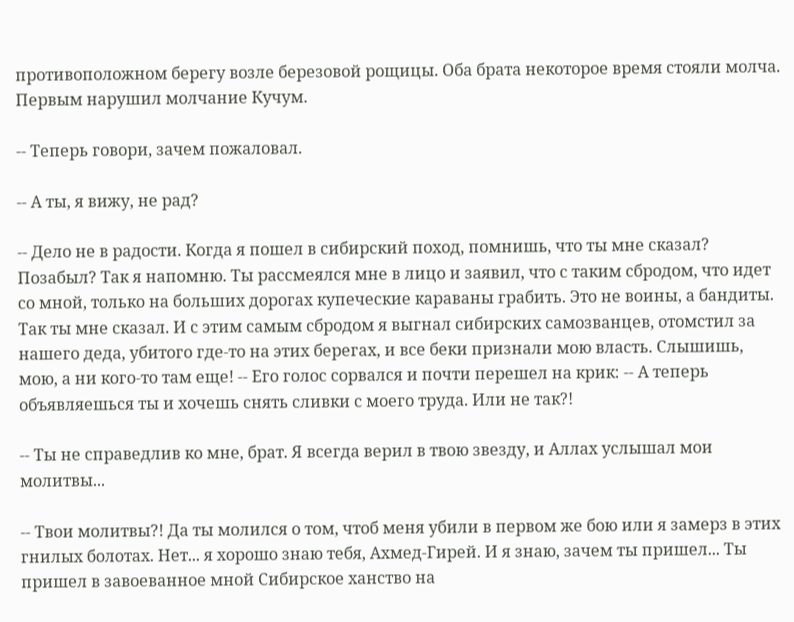противоположном берегу возле березовой рощицы. Оба брата некоторое время стояли молча. Первым нарушил молчание Кучум.

-- Теперь говори, зачем пожаловал.

-- А ты, я вижу, не рад?

-- Дело не в радости. Когда я пошел в сибирский поход, помнишь, что ты мне сказал? Позабыл? Так я напомню. Ты рассмеялся мне в лицо и заявил, что с таким сбродом, что идет со мной, только на больших дорогах купеческие караваны грабить. Это не воины, а бандиты. Так ты мне сказал. И с этим самым сбродом я выгнал сибирских самозванцев, отомстил за нашего деда, убитого где-то на этих берегах, и все беки признали мою власть. Слышишь, мою, а ни кого-то там еще! -- Его голос сорвался и почти перешел на крик: -- А теперь объявляешься ты и хочешь снять сливки с моего труда. Или не так?!

-- Ты не справедлив ко мне, брат. Я всегда верил в твою звезду, и Аллах услышал мои молитвы...

-- Твои молитвы?! Да ты молился о том, чтоб меня убили в первом же бою или я замерз в этих гнилых болотах. Нет... я хорошо знаю тебя, Ахмед-Гирей. И я знаю, зачем ты пришел... Ты пришел в завоеванное мной Сибирское ханство на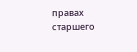правах старшего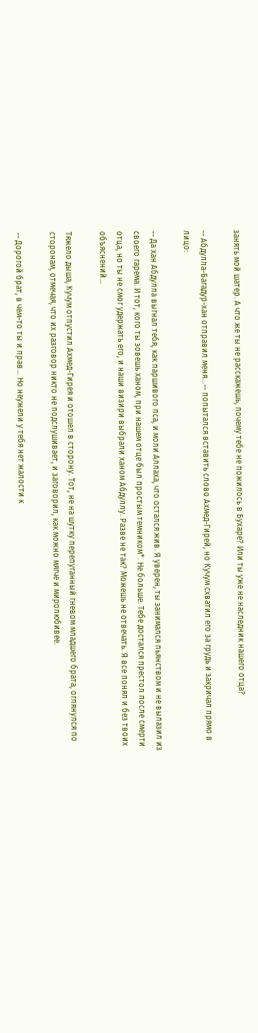занять мой шатер. А что же ты не расскажешь, почему тебе не пожилось в Бухаре? Или ты уже не наследник нашего отца?

-- Абдулла-Багадур-хан отправил меня...-- попытался вставить слово Ахмед-Гирей, но Кучум схватил его за грудь и закричал прямо в лицо:

-- Да хан Абдулла выгнал тебя, как паршивого пса, и моли Аллаха, что остался жив. Я уверен, ты занимался пьянством и не вылазил из своего гарема. И тот, кого ты зовешь ханом, при нашем отце был простым темником*. Не больше. Тебе достался престол после смерти отца, но ты не смог удержать его, и наши визири выбрали ханом Абдуллу. Разве не так? Можешь не отвечать. Я все понял и без твоих объяснений...

Тяжело дыша, Кучум отпустил Ахмед-Гирея и отошел в сторону. Тот, не на шутку перепуганный гневом младшего брата, оглянулся по сторонам, отмечая, что их разговор никто не подслушивает, и заговорил, как можно мягче и миролюбивее.

-- Дорогой брат, в чем-то ты и прав... Но неужели у тебя нет жалости к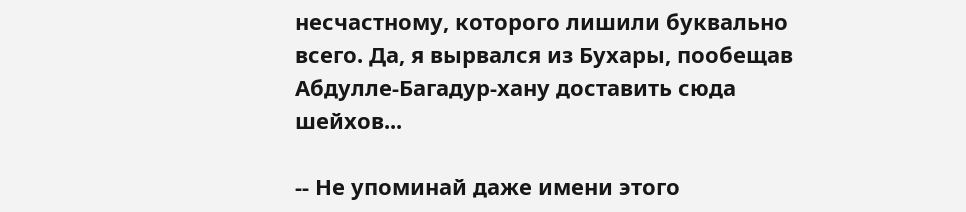несчастному, которого лишили буквально всего. Да, я вырвался из Бухары, пообещав Абдулле-Багадур-хану доставить сюда шейхов...

-- Не упоминай даже имени этого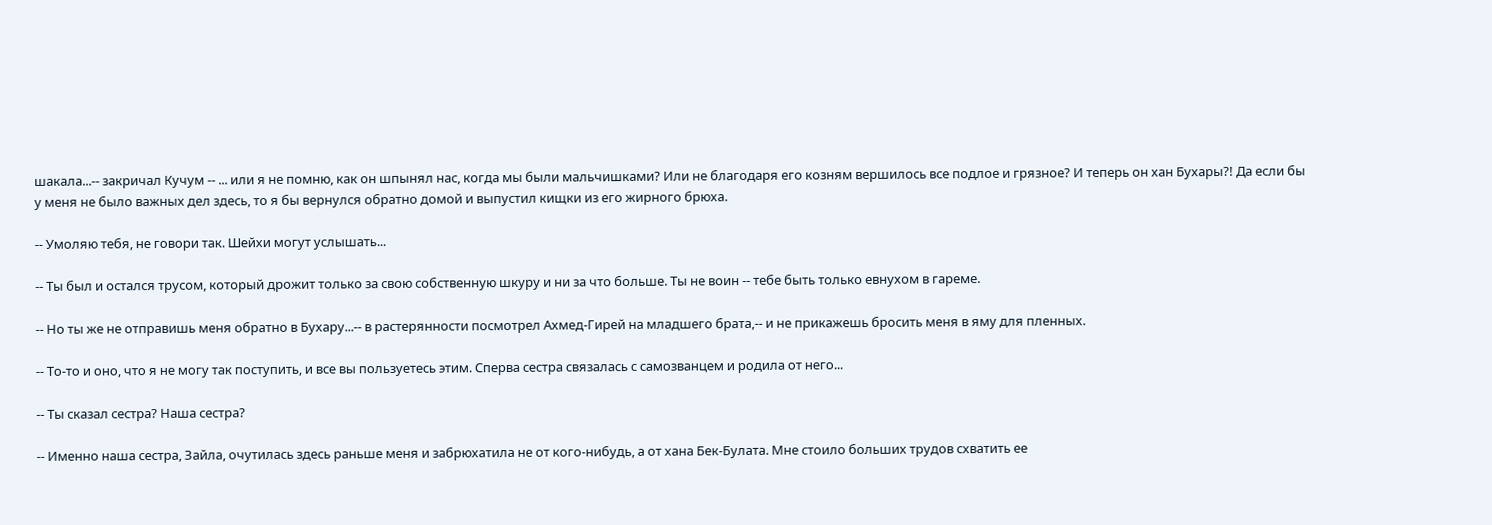шакала...-- закричал Кучум -- ... или я не помню, как он шпынял нас, когда мы были мальчишками? Или не благодаря его козням вершилось все подлое и грязное? И теперь он хан Бухары?! Да если бы у меня не было важных дел здесь, то я бы вернулся обратно домой и выпустил кищки из его жирного брюха.

-- Умоляю тебя, не говори так. Шейхи могут услышать...

-- Ты был и остался трусом, который дрожит только за свою собственную шкуру и ни за что больше. Ты не воин -- тебе быть только евнухом в гареме.

-- Но ты же не отправишь меня обратно в Бухару...-- в растерянности посмотрел Ахмед-Гирей на младшего брата,-- и не прикажешь бросить меня в яму для пленных.

-- То-то и оно, что я не могу так поступить, и все вы пользуетесь этим. Сперва сестра связалась с самозванцем и родила от него...

-- Ты сказал сестра? Наша сестра?

-- Именно наша сестра, Зайла, очутилась здесь раньше меня и забрюхатила не от кого-нибудь, а от хана Бек-Булата. Мне стоило больших трудов схватить ее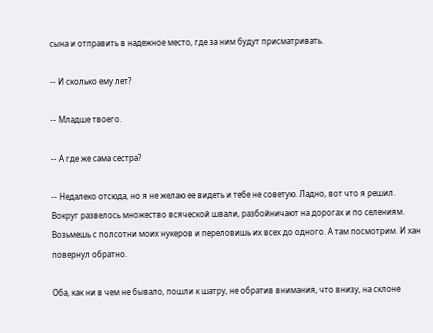сына и отправить в надежное место, где за ним будут присматривать.

-- И сколько ему лет?

-- Младше твоего.

-- А где же сама сестра?

-- Недалеко отсюда, но я не желаю ее видеть и тебе не советую. Ладно, вот что я решил. Вокруг развелось множество всяческой швали, разбойничают на дорогах и по селениям. Возьмешь с полсотни моих нукеров и переловишь их всех до одного. А там посмотрим. И хан повернул обратно.

Оба, как ни в чем не бывало, пошли к шатру, не обратив внимания, что внизу, на склоне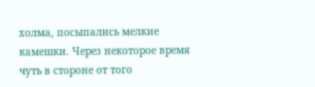холма, посыпались мелкие камешки. Через некоторое время чуть в стороне от того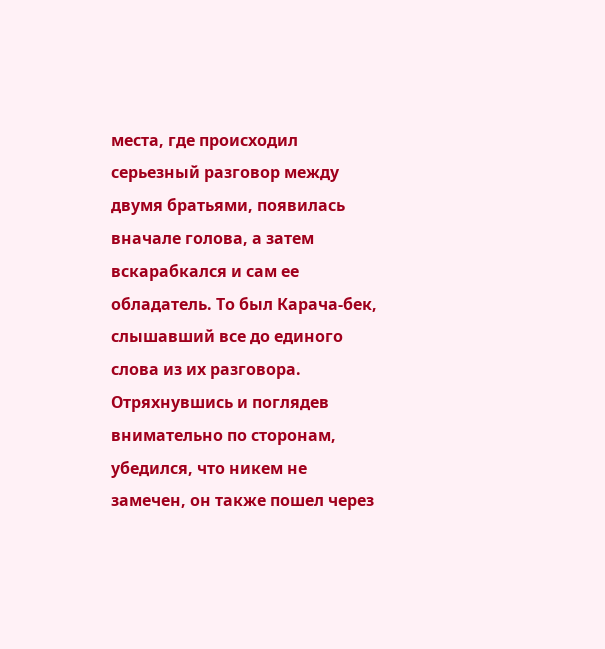места, где происходил серьезный разговор между двумя братьями, появилась вначале голова, а затем вскарабкался и сам ее обладатель. То был Карача-бек, слышавший все до единого слова из их разговора. Отряхнувшись и поглядев внимательно по сторонам, убедился, что никем не замечен, он также пошел через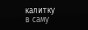калитку в саму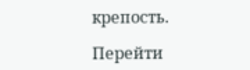крепость.

Перейти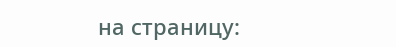на страницу: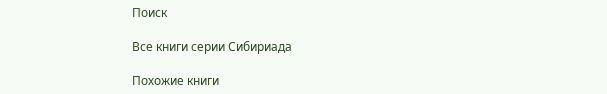Поиск

Все книги серии Сибириада

Похожие книги